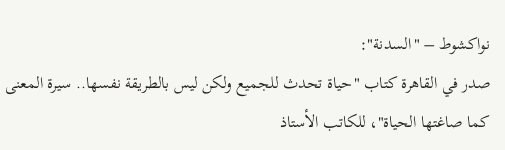نواكشوط – "السدنة":
صدر في القاهرة كتاب "حياة تحدث للجميع ولكن ليس بالطريقة نفسها.. سيرة المعنى كما صاغتها الحياة"، للكاتب الأستاذ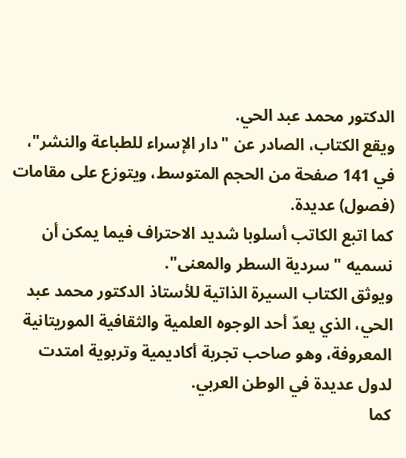الدكتور محمد عبد الحي.
ويقع الكتاب، الصادر عن "دار الإسراء للطباعة والنشر"، في 141 صفحة من الحجم المتوسط، ويتوزع على مقامات (فصول) عديدة.
كما اتبع الكاتب أسلوبا شديد الاحتراف فيما يمكن أن نسميه "سردية السطر والمعنى".
ويوثق الكتاب السيرة الذاتية للأستاذ الدكتور محمد عبد الحي، الذي يعدّ أحد الوجوه العلمية والثقافية الموريتانية المعروفة، وهو صاحب تجربة أكاديمية وتربوية امتدت لدول عديدة في الوطن العربي.
كما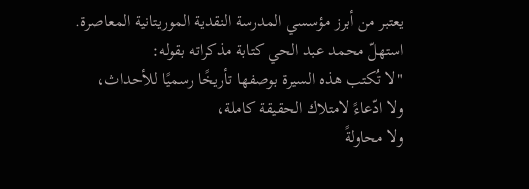يعتبر من أبرز مؤسسي المدرسة النقدية الموريتانية المعاصرة.
استهلّ محمد عبد الحي كتابة مذكراته بقوله:
"لا تُكتب هذه السيرة بوصفها تأريخًا رسميًا للأحداث،
ولا ادّعاءً لامتلاك الحقيقة كاملة،
ولا محاولةً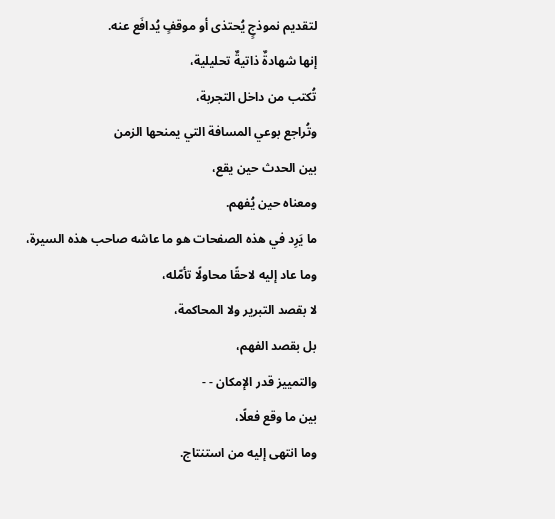لتقديم نموذجٍ يُحتذى أو موقفٍ يُدافَع عنه.
إنها شهادةٌ ذاتيةٌ تحليلية،
تُكتب من داخل التجربة،
وتُراجع بوعي المسافة التي يمنحها الزمن
بين الحدث حين يقع،
ومعناه حين يُفهم.
ما يَرِد في هذه الصفحات هو ما عاشه صاحب هذه السيرة،
وما عاد إليه لاحقًا محاولًا تأمّله،
لا بقصد التبرير ولا المحاكمة،
بل بقصد الفهم،
والتمييز قدر الإمكان - -
بين ما وقع فعلًا،
وما انتهى إليه من استنتاج.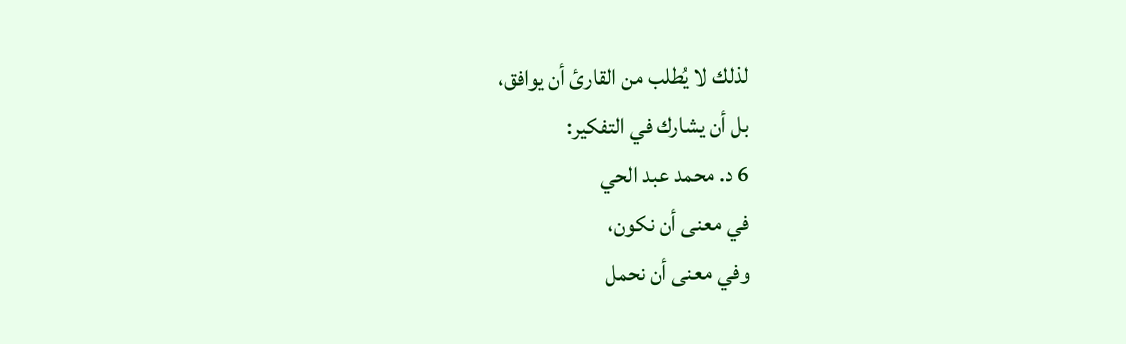لذلك لا يُطلب من القارئ أن يوافق،
بل أن يشارك في التفكير:
6 د. محمد عبد الحي
في معنى أن نكون،
وفي معنى أن نحمل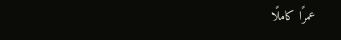عمرًا كاملًا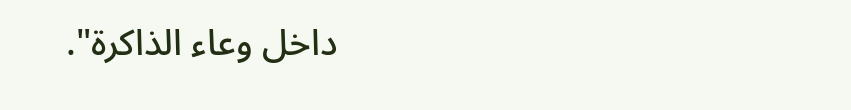داخل وعاء الذاكرة".